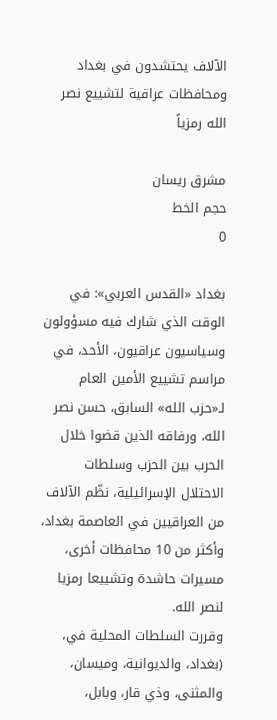الآلاف يحتشدون في بغداد ومحافظات عراقية لتشييع نصر الله رمزياً

مشرق ريسان
حجم الخط
0

بغداد «القدس العربي»: في الوقت الذي شارك فيه مسؤولون وسياسيون عراقيون، الأحد، في مراسم تشييع الأمين العام لـ«حزب الله» السابق، حسن نصر الله، ورفاقه الذين قضوا خلال الحرب بين الحزب وسلطات الاحتلال الإسرائيلية، نظّم الآلاف من العراقيين في العاصمة بغداد، وأكثر من 10 محافظات أخرى، مسيرات حاشدة وتشييعا رمزيا لنصر الله.
وقررت السلطات المحلية في، (بغداد، والديوانية، وميسان، والمثنى، وذي قار، وبابل،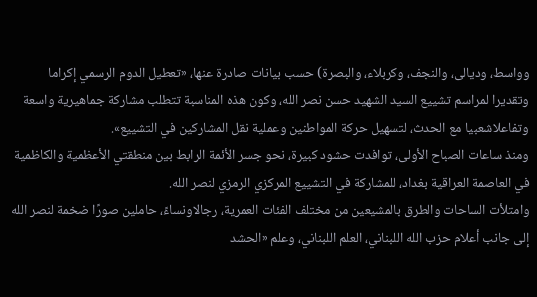وواسط، وديالى، والنجف، وكربلاء، والبصرة) حسب بيانات صادرة عنها، «تعطيل الدوم الرسمي إكراما وتقديرا لمراسم تشييع السيد الشهيد حسن نصر الله، وكون هذه المناسبة تتطلب مشاركة جماهيرية واسعة وتفاعلاشعبيا مع الحدث، لتسهيل حركة المواطنين وعملية نقل المشاركين في التشييع».
ومنذ ساعات الصباح الأولى، توافدت حشود كبيرة، نحو جسر الأئمة الرابط بين منطقتي الأعظمية والكاظمية في العاصمة العراقية بغداد، للمشاركة في التشييع المركزي الرمزي لنصر الله.
وامتلأت الساحات والطرق بالمشيعين من مختلف الفئات العمرية، رجالاونساءً، حاملين صورًا ضخمة لنصر الله إلى جانب أعلام حزب الله اللبناني، العلم اللبناني، وعلم «الحشد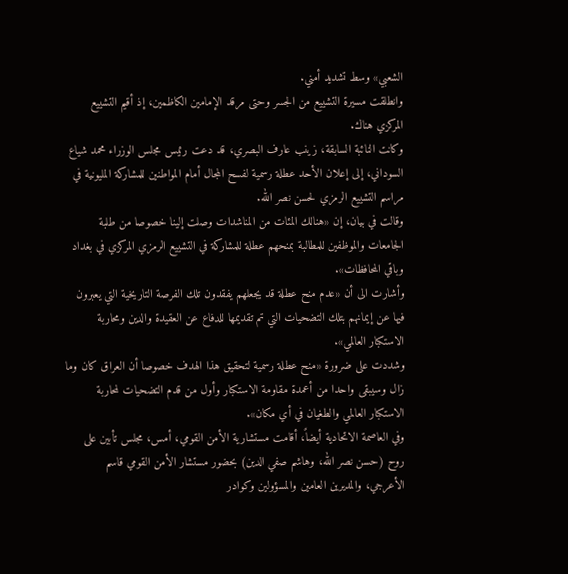الشعبي» وسط تشديد أمني.
وانطلقت مسيرة التشييع من الجسر وحتى مرقد الإمامين الكاظمين، إذ أقيم التشييع المركزي هناك.
وكانت النائبة السابقة، زينب عارف البصري، قد دعت رئيس مجلس الوزراء محمد شياع السوداني، إلى إعلان الأحد عطلة رسمية لفسح المجال أمام المواطنين للمشاركة المليونية في مراسم التشييع الرمزي لحسن نصر الله.
وقالت في بيان، إن «هنالك المئات من المناشدات وصلت إلينا خصوصا من طلبة الجامعات والموظفين للمطالبة بمنحهم عطلة للمشاركة في التشييع الرمزي المركزي في بغداد وباقي المحافظات».
وأشارت الى أن «عدم منح عطلة قد يجعلهم يفقدون تلك الفرصة التاريخية التي يعبرون فيها عن إيمانهم بتلك التضحيات التي تم تقديمها للدفاع عن العقيدة والدين ومحاربة الاستكبار العالمي».
وشددت على ضرورة «منح عطلة رسمية لتحقيق هذا الهدف خصوصا أن العراق كان وما زال وسيبقى واحدا من أعمدة مقاومة الاستكبار وأول من قدم التضحيات لمحاربة الاستكبار العالمي والطغيان في أي مكان».
وفي العاصمة الاتحادية أيضاً، أقامت مستشارية الأمن القومي، أمس، مجلس تأبين على روح (حسن نصر الله، وهاشم صفي الدين) بحضور مستشار الأمن القومي قاسم الأعرجي، والمديرين العامين والمسؤولين وكوادر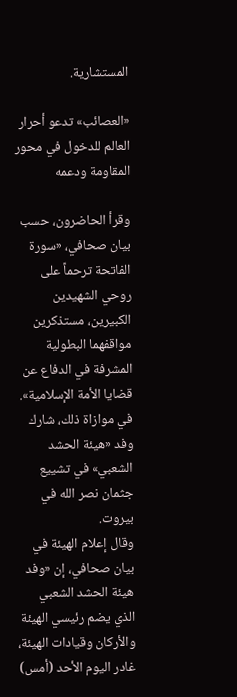المستشارية.

«العصائب» تدعو أحرار العالم للدخول في محور المقاومة ودعمه

وقرأ الحاضرون، حسب بيان صحافي، «سورة الفاتحة ترحماً على روحي الشهيدين الكبيرين، مستذكرين مواقفهما البطولية المشرفة في الدفاع عن قضايا الأمة الإسلامية».
في موازاة ذلك، شارك وفد «هيئة الحشد الشعبي» في تشييع جثمان نصر الله في بيروت.
وقال إعلام الهيئة في بيان صحافي، إن «وفد هيئة الحشد الشعبي الذي يضم رئيسي الهيئة والأركان وقيادات الهيئة، غادر اليوم الأحد (أمس)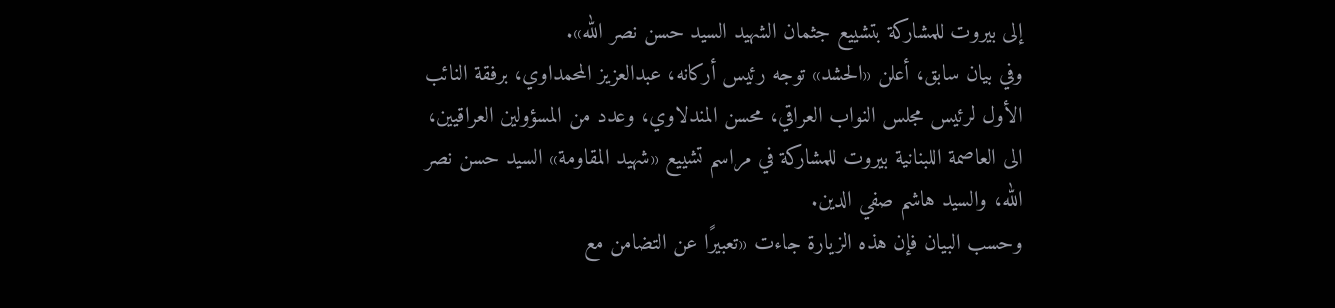إلى بيروت للمشاركة بتشييع جثمان الشهيد السيد حسن نصر الله».
وفي بيان سابق، أعلن «الحشد» توجه رئيس أركانه، عبدالعزيز المحمداوي، برفقة النائب الأول لرئيس مجلس النواب العراقي، محسن المندلاوي، وعدد من المسؤولين العراقيين، الى العاصمة اللبنانية بيروت للمشاركة في مراسم تشييع «شهيد المقاومة» السيد حسن نصر الله، والسيد هاشم صفي الدين.
وحسب البيان فإن هذه الزيارة جاءت «تعبيرًا عن التضامن مع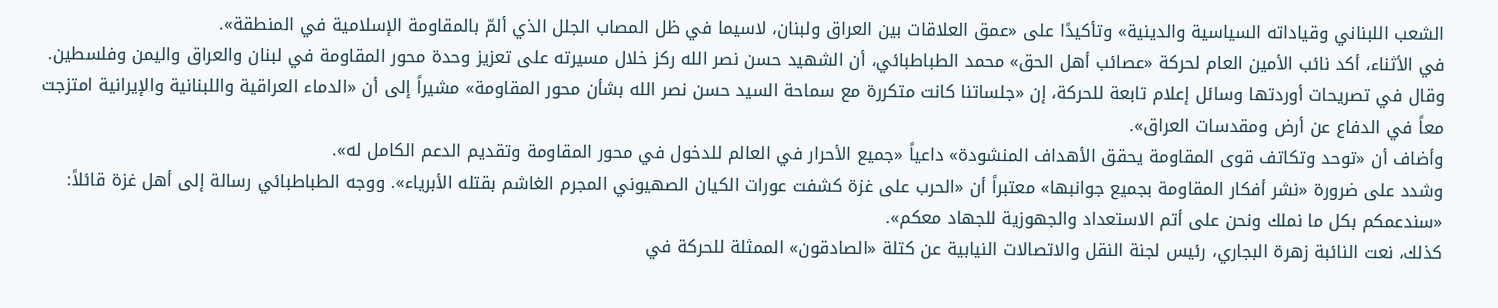الشعب اللبناني وقياداته السياسية والدينية» وتأكيدًا على «عمق العلاقات بين العراق ولبنان، لاسيما في ظل المصاب الجلل الذي ألمّ بالمقاومة الإسلامية في المنطقة».
في الأثناء، أكد نائب الأمين العام لحركة «عصائب أهل الحق» محمد الطباطبائي، أن الشهيد حسن نصر الله ركز خلال مسيرته على تعزيز وحدة محور المقاومة في لبنان والعراق واليمن وفلسطين.
وقال في تصريحات أوردتها وسائل إعلام تابعة للحركة، إن «جلساتنا كانت متكررة مع سماحة السيد حسن نصر الله بشأن محور المقاومة» مشيراً إلى أن «الدماء العراقية واللبنانية والإيرانية امتزجت معاً في الدفاع عن أرض ومقدسات العراق».
وأضاف أن «توحد وتكاتف قوى المقاومة يحقق الأهداف المنشودة» داعياً «جميع الأحرار في العالم للدخول في محور المقاومة وتقديم الدعم الكامل له».
وشدد على ضرورة «نشر أفكار المقاومة بجميع جوانبها» معتبراً أن «الحرب على غزة كشفت عورات الكيان الصهيوني المجرم الغاشم بقتله الأبرياء». ووجه الطباطبائي رسالة إلى أهل غزة قائلاً: «سندعمكم بكل ما نملك ونحن على أتم الاستعداد والجهوزية للجهاد معكم».
كذلك، نعت النائبة زهرة البجاري، رئيس لجنة النقل والاتصالات النيابية عن كتلة «الصادقون» الممثلة للحركة في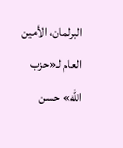البرلمان، الأمين العام لـ«حزب الله» حسن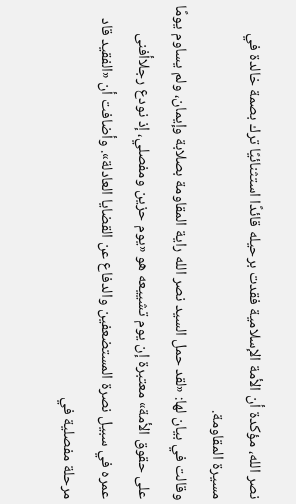نصر الله، مؤكدة أن الأمة الإسلامية فقدت برحيله قائدًا استثنائيًا ترك بصمة خالدة في مسيرة المقاومة.
وقالت في بيان لها: «لقد حمل السيد نصر الله راية المقاومة بصلابة وإيمان، ولم يساوم يومًا على حقوق الأمة» معتبرة إن يوم تشييعه هو «يوم حزين ومفصلي، إذ نودع رجلاأفنى عمره في سبيل نصرة المستضعفين والدفاع عن القضايا العادلة». وأضافت أن «الفقيد قاد مرحلة مفصلية في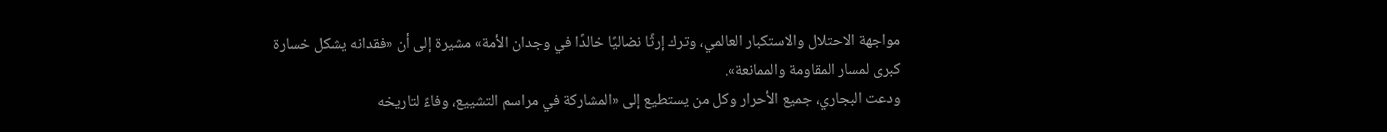مواجهة الاحتلال والاستكبار العالمي، وترك إرثًا نضاليًا خالدًا في وجدان الأمة» مشيرة إلى أن «فقدانه يشكل خسارة كبرى لمسار المقاومة والممانعة».
ودعت البجاري، جميع الأحرار وكل من يستطيع إلى «المشاركة في مراسم التشييع، وفاءً لتاريخه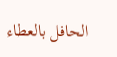الحافل بالعطاء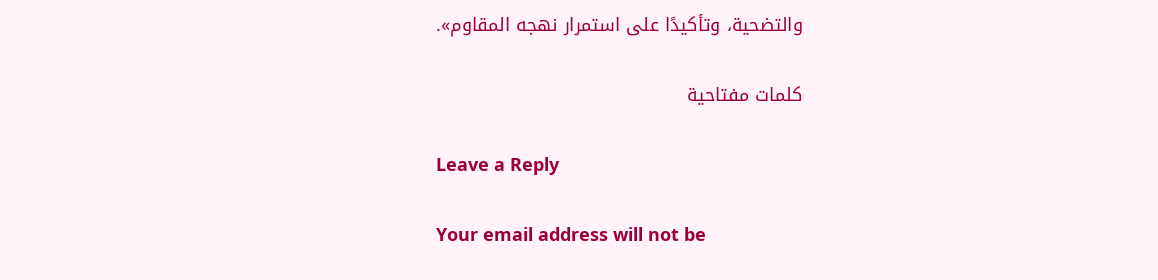والتضحية، وتأكيدًا على استمرار نهجه المقاوم».

كلمات مفتاحية

Leave a Reply

Your email address will not be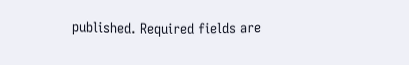published. Required fields are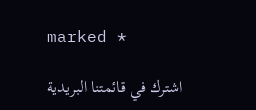marked *

اشترك في قائمتنا البريدية